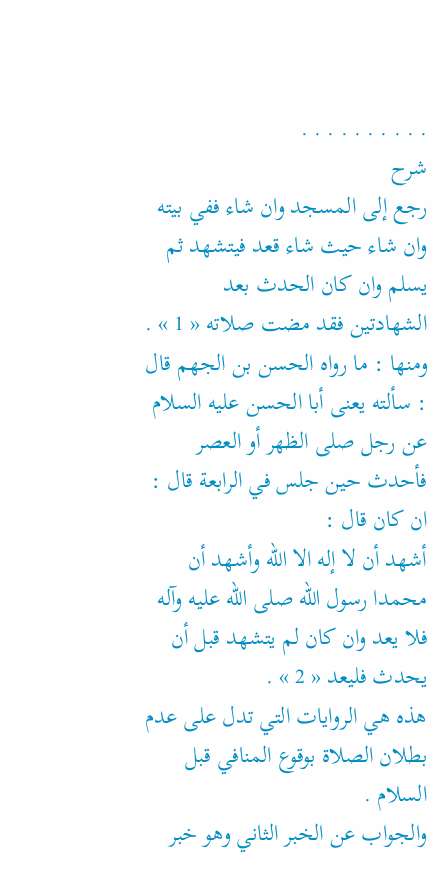. . . . . . . . . .
شرح
رجع إلى المسجد وان شاء ففي بيته وان شاء حيث شاء قعد فيتشهد ثم يسلم وان كان الحدث بعد الشهادتين فقد مضت صلاته « 1 » .
ومنها : ما رواه الحسن بن الجهم قال : سألته يعنى أبا الحسن عليه السلام عن رجل صلى الظهر أو العصر فأحدث حين جلس في الرابعة قال : ان كان قال :
أشهد أن لا إله الا اللّه وأشهد أن محمدا رسول اللّه صلى اللّه عليه وآله فلا يعد وان كان لم يتشهد قبل أن يحدث فليعد « 2 » .
هذه هي الروايات التي تدل على عدم بطلان الصلاة بوقوع المنافي قبل السلام .
والجواب عن الخبر الثاني وهو خبر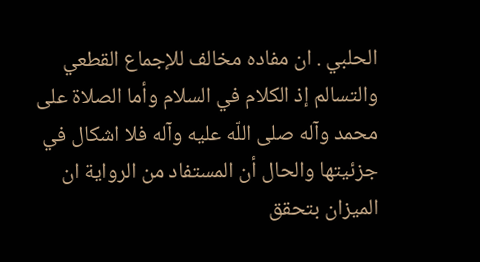الحلبي . ان مفاده مخالف للإجماع القطعي والتسالم إذ الكلام في السلام وأما الصلاة على محمد وآله صلى اللّه عليه وآله فلا اشكال في جزئيتها والحال أن المستفاد من الرواية ان الميزان بتحقق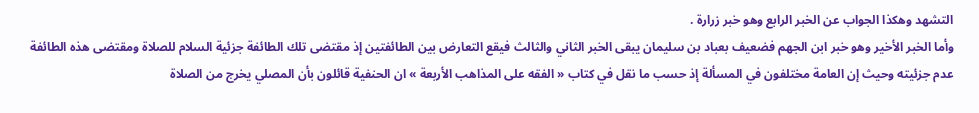التشهد وهكذا الجواب عن الخبر الرابع وهو خبر زرارة .
وأما الخبر الأخير وهو خبر ابن الجهم فضعيف بعباد بن سليمان يبقى الخبر الثاني والثالث فيقع التعارض بين الطائفتين إذ مقتضى تلك الطائفة جزئية السلام للصلاة ومقتضى هذه الطائفة عدم جزئيته وحيث إن العامة مختلفون في المسألة إذ حسب ما نقل في كتاب « الفقه على المذاهب الأربعة » ان الحنفية قائلون بأن المصلي يخرج من الصلاة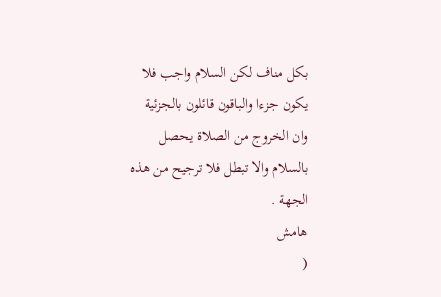بكل مناف لكن السلام واجب فلا يكون جزءا والباقون قائلون بالجزئية وان الخروج من الصلاة يحصل بالسلام والا تبطل فلا ترجيح من هذه الجهة .
هامش
(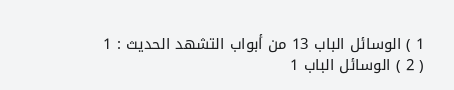1 ) الوسائل الباب 13 من أبواب التشهد الحديث : 1
( 2 ) الوسائل الباب 1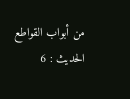من أبواب القواطع الحديث : 6